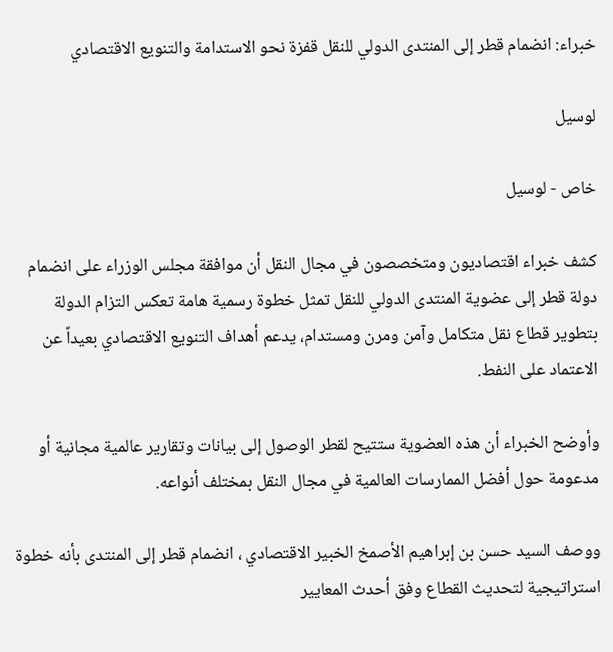خبراء: انضمام قطر إلى المنتدى الدولي للنقل قفزة نحو الاستدامة والتنويع الاقتصادي

لوسيل

خاص - لوسيل

كشف خبراء اقتصاديون ومتخصصون في مجال النقل أن موافقة مجلس الوزراء على انضمام دولة قطر إلى عضوية المنتدى الدولي للنقل تمثل خطوة رسمية هامة تعكس التزام الدولة بتطوير قطاع نقل متكامل وآمن ومرن ومستدام، يدعم أهداف التنويع الاقتصادي بعيداً عن الاعتماد على النفط.

وأوضح الخبراء أن هذه العضوية ستتيح لقطر الوصول إلى بيانات وتقارير عالمية مجانية أو مدعومة حول أفضل الممارسات العالمية في مجال النقل بمختلف أنواعه.

ووصف السيد حسن بن إبراهيم الأصمخ الخبير الاقتصادي ، انضمام قطر إلى المنتدى بأنه خطوة استراتيجية لتحديث القطاع وفق أحدث المعايير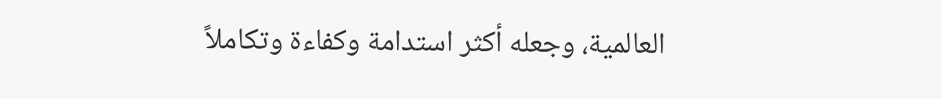العالمية، وجعله أكثر استدامة وكفاءة وتكاملاً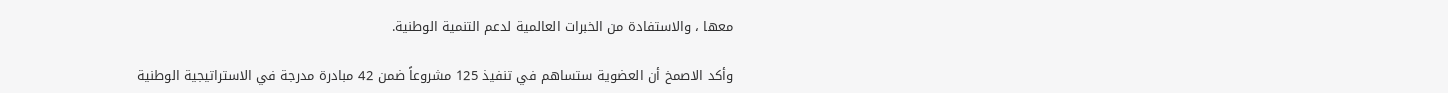معها ، والاستفادة من الخبرات العالمية لدعم التنمية الوطنية.

وأكد الاصمخ أن العضوية ستساهم في تنفيذ 125 مشروعاً ضمن 42 مبادرة مدرجة في الاستراتيجية الوطنية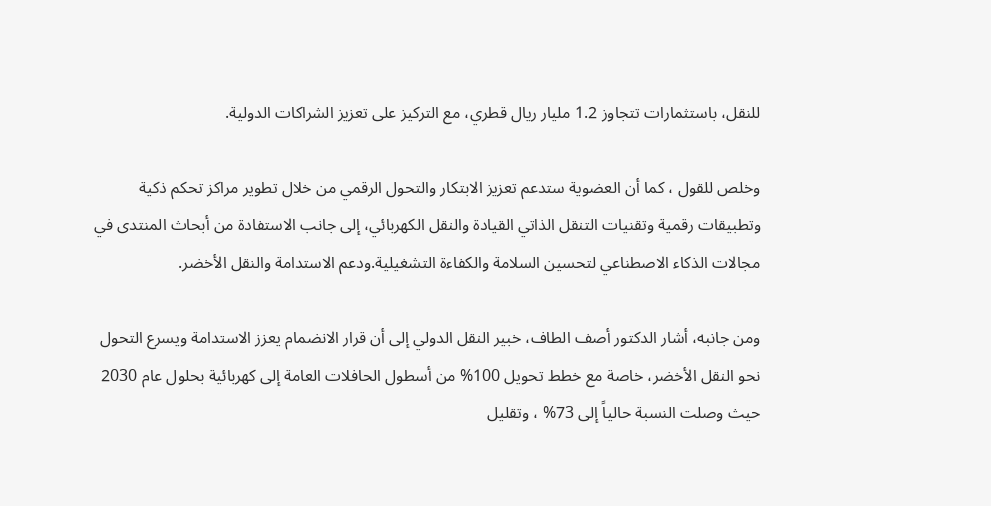للنقل، باستثمارات تتجاوز 1.2 مليار ريال قطري، مع التركيز على تعزيز الشراكات الدولية.

وخلص للقول ، كما أن العضوية ستدعم تعزيز الابتكار والتحول الرقمي من خلال تطوير مراكز تحكم ذكية وتطبيقات رقمية وتقنيات التنقل الذاتي القيادة والنقل الكهربائي، إلى جانب الاستفادة من أبحاث المنتدى في مجالات الذكاء الاصطناعي لتحسين السلامة والكفاءة التشغيلية.ودعم الاستدامة والنقل الأخضر.

ومن جانبه، أشار الدكتور أصف الطاف، خبير النقل الدولي إلى أن قرار الانضمام يعزز الاستدامة ويسرع التحول نحو النقل الأخضر، خاصة مع خطط تحويل 100% من أسطول الحافلات العامة إلى كهربائية بحلول عام 2030 حيث وصلت النسبة حالياً إلى 73% ، وتقليل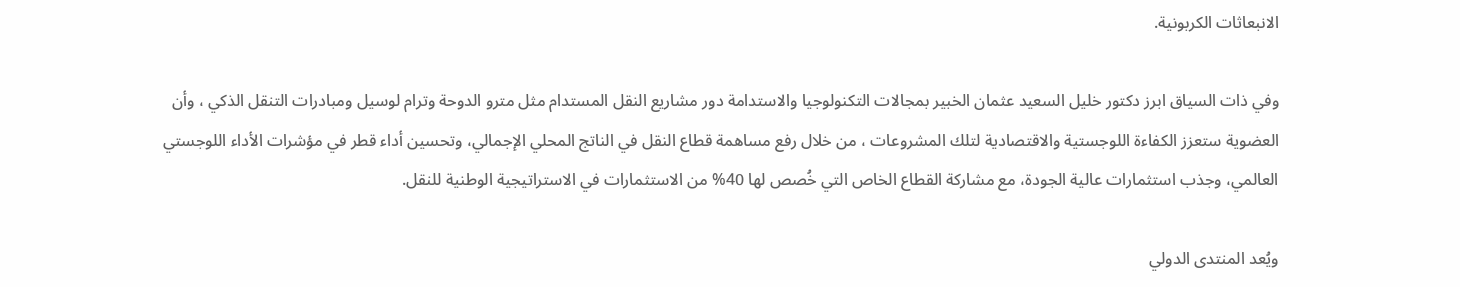الانبعاثات الكربونية.

وفي ذات السياق ابرز دكتور خليل السعيد عثمان الخبير بمجالات التكنولوجيا والاستدامة دور مشاريع النقل المستدام مثل مترو الدوحة وترام لوسيل ومبادرات التنقل الذكي ، وأن العضوية ستعزز الكفاءة اللوجستية والاقتصادية لتلك المشروعات ، من خلال رفع مساهمة قطاع النقل في الناتج المحلي الإجمالي، وتحسين أداء قطر في مؤشرات الأداء اللوجستي العالمي، وجذب استثمارات عالية الجودة، مع مشاركة القطاع الخاص التي خُصص لها 40% من الاستثمارات في الاستراتيجية الوطنية للنقل.

ويُعد المنتدى الدولي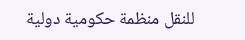للنقل منظمة حكومية دولية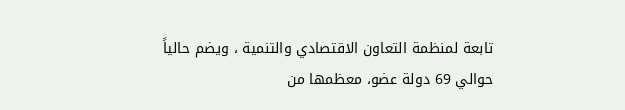تابعة لمنظمة التعاون الاقتصادي والتنمية ، ويضم حالياً حوالي 69 دولة عضو، معظمها من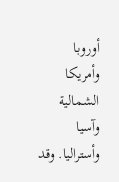أوروبا وأمريكا الشمالية وآسيا وأستراليا. وقد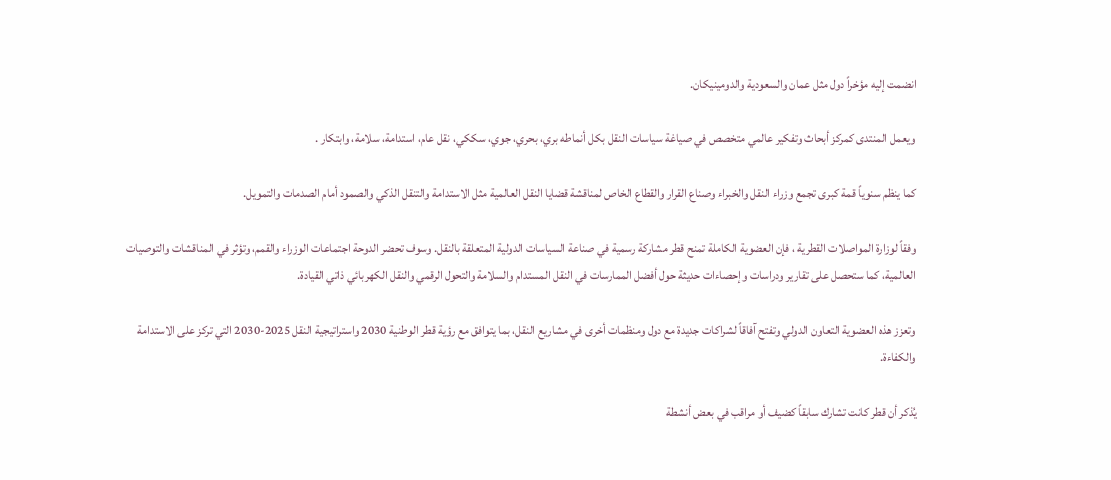انضمت إليه مؤخراً دول مثل عمان والسعودية والدومينيكان.

ويعمل المنتدى كمركز أبحاث وتفكير عالمي متخصص في صياغة سياسات النقل بكل أنماطه بري، بحري، جوي، سككي، نقل عام، استدامة، سلامة، وابتكار .

كما ينظم سنوياً قمة كبرى تجمع وزراء النقل والخبراء وصناع القرار والقطاع الخاص لمناقشة قضايا النقل العالمية مثل الاستدامة والتنقل الذكي والصمود أمام الصدمات والتمويل.

وفقاً لوزارة المواصلات القطرية ، فإن العضوية الكاملة تمنح قطر مشاركة رسمية في صناعة السياسات الدولية المتعلقة بالنقل. وسوف تحضر الدوحة اجتماعات الوزراء والقمم، وتؤثر في المناقشات والتوصيات العالمية، كما ستحصل على تقارير ودراسات وإحصاءات حديثة حول أفضل الممارسات في النقل المستدام والسلامة والتحول الرقمي والنقل الكهربائي ذاتي القيادة.

وتعزز هذه العضوية التعاون الدولي وتفتح آفاقاً لشراكات جديدة مع دول ومنظمات أخرى في مشاريع النقل، بما يتوافق مع رؤية قطر الوطنية 2030 واستراتيجية النقل 2025-2030 التي تركز على الاستدامة والكفاءة.

يُذكر أن قطر كانت تشارك سابقاً كضيف أو مراقب في بعض أنشطة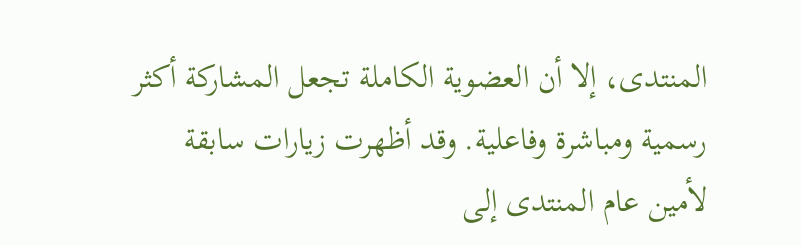المنتدى، إلا أن العضوية الكاملة تجعل المشاركة أكثر رسمية ومباشرة وفاعلية. وقد أظهرت زيارات سابقة لأمين عام المنتدى إلى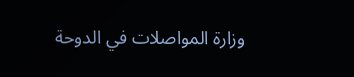وزارة المواصلات في الدوحة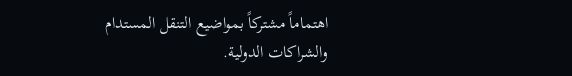اهتماماً مشتركاً بمواضيع التنقل المستدام والشراكات الدولية.